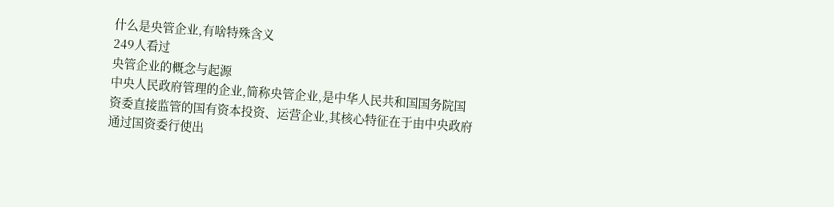什么是央管企业,有啥特殊含义
249人看过
央管企业的概念与起源
中央人民政府管理的企业,简称央管企业,是中华人民共和国国务院国资委直接监管的国有资本投资、运营企业,其核心特征在于由中央政府通过国资委行使出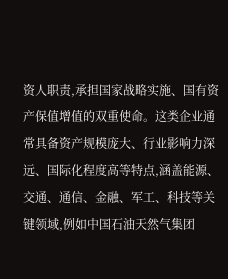资人职责,承担国家战略实施、国有资产保值增值的双重使命。这类企业通常具备资产规模庞大、行业影响力深远、国际化程度高等特点,涵盖能源、交通、通信、金融、军工、科技等关键领域,例如中国石油天然气集团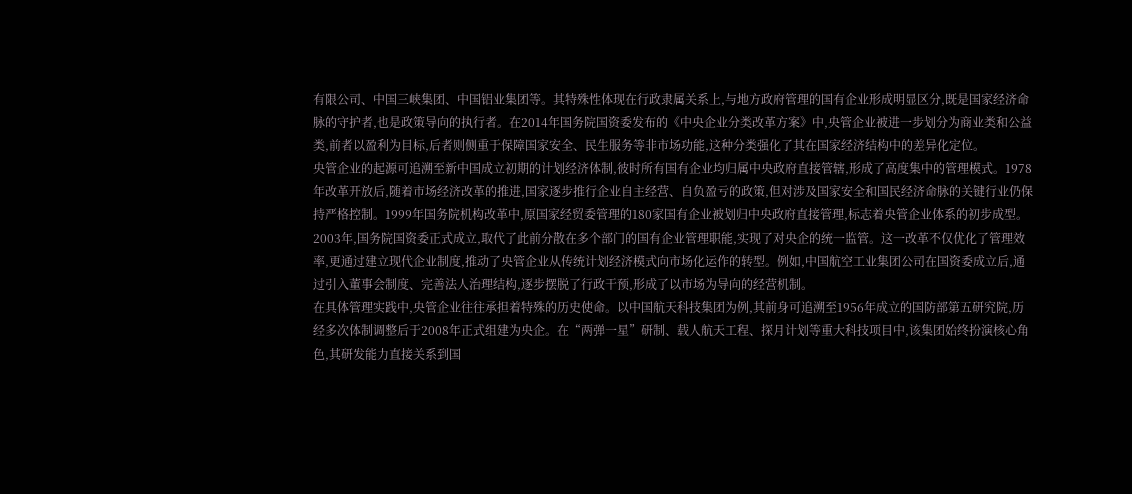有限公司、中国三峡集团、中国铝业集团等。其特殊性体现在行政隶属关系上,与地方政府管理的国有企业形成明显区分,既是国家经济命脉的守护者,也是政策导向的执行者。在2014年国务院国资委发布的《中央企业分类改革方案》中,央管企业被进一步划分为商业类和公益类,前者以盈利为目标,后者则侧重于保障国家安全、民生服务等非市场功能,这种分类强化了其在国家经济结构中的差异化定位。
央管企业的起源可追溯至新中国成立初期的计划经济体制,彼时所有国有企业均归属中央政府直接管辖,形成了高度集中的管理模式。1978年改革开放后,随着市场经济改革的推进,国家逐步推行企业自主经营、自负盈亏的政策,但对涉及国家安全和国民经济命脉的关键行业仍保持严格控制。1999年国务院机构改革中,原国家经贸委管理的180家国有企业被划归中央政府直接管理,标志着央管企业体系的初步成型。2003年,国务院国资委正式成立,取代了此前分散在多个部门的国有企业管理职能,实现了对央企的统一监管。这一改革不仅优化了管理效率,更通过建立现代企业制度,推动了央管企业从传统计划经济模式向市场化运作的转型。例如,中国航空工业集团公司在国资委成立后,通过引入董事会制度、完善法人治理结构,逐步摆脱了行政干预,形成了以市场为导向的经营机制。
在具体管理实践中,央管企业往往承担着特殊的历史使命。以中国航天科技集团为例,其前身可追溯至1956年成立的国防部第五研究院,历经多次体制调整后于2008年正式组建为央企。在“两弹一星”研制、载人航天工程、探月计划等重大科技项目中,该集团始终扮演核心角色,其研发能力直接关系到国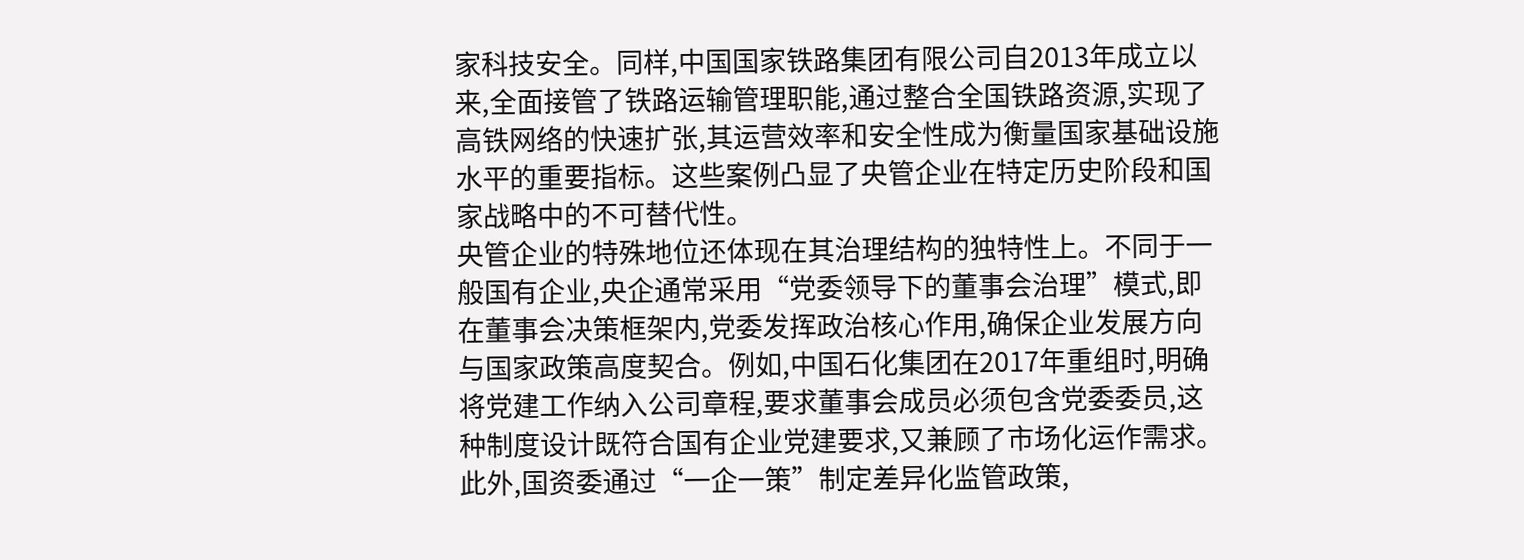家科技安全。同样,中国国家铁路集团有限公司自2013年成立以来,全面接管了铁路运输管理职能,通过整合全国铁路资源,实现了高铁网络的快速扩张,其运营效率和安全性成为衡量国家基础设施水平的重要指标。这些案例凸显了央管企业在特定历史阶段和国家战略中的不可替代性。
央管企业的特殊地位还体现在其治理结构的独特性上。不同于一般国有企业,央企通常采用“党委领导下的董事会治理”模式,即在董事会决策框架内,党委发挥政治核心作用,确保企业发展方向与国家政策高度契合。例如,中国石化集团在2017年重组时,明确将党建工作纳入公司章程,要求董事会成员必须包含党委委员,这种制度设计既符合国有企业党建要求,又兼顾了市场化运作需求。此外,国资委通过“一企一策”制定差异化监管政策,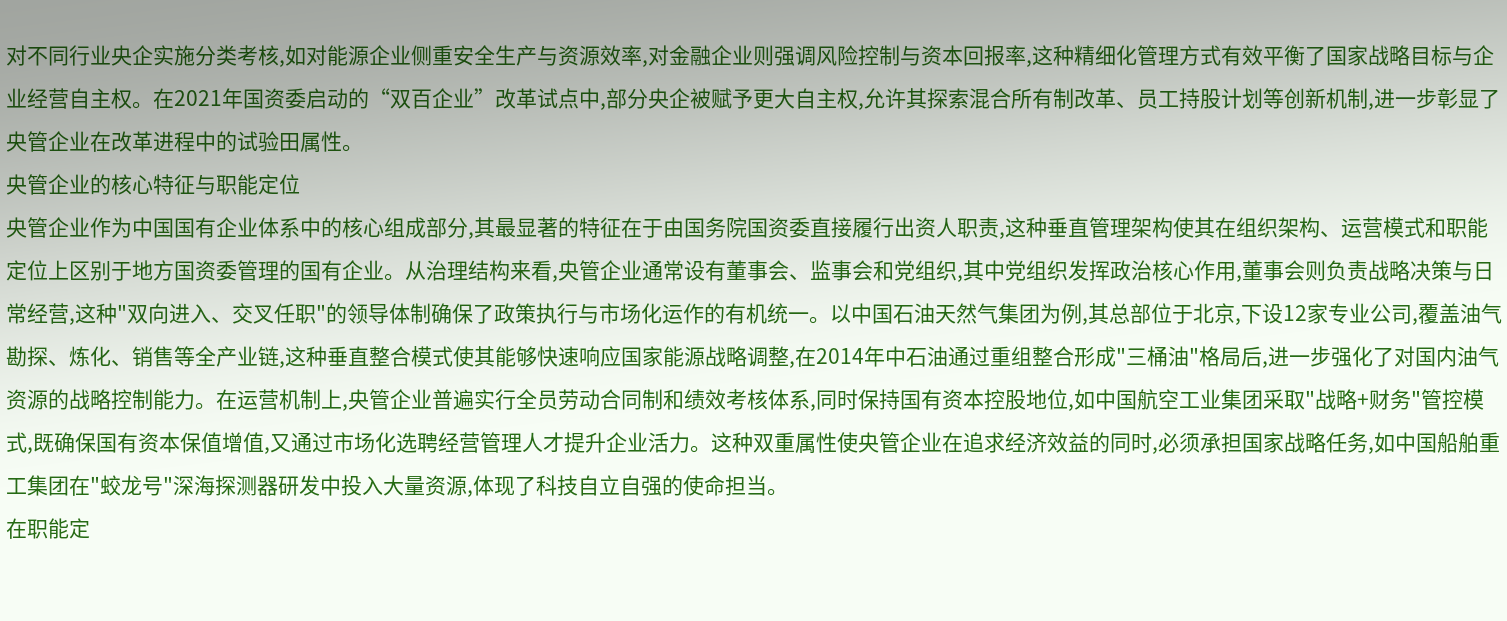对不同行业央企实施分类考核,如对能源企业侧重安全生产与资源效率,对金融企业则强调风险控制与资本回报率,这种精细化管理方式有效平衡了国家战略目标与企业经营自主权。在2021年国资委启动的“双百企业”改革试点中,部分央企被赋予更大自主权,允许其探索混合所有制改革、员工持股计划等创新机制,进一步彰显了央管企业在改革进程中的试验田属性。
央管企业的核心特征与职能定位
央管企业作为中国国有企业体系中的核心组成部分,其最显著的特征在于由国务院国资委直接履行出资人职责,这种垂直管理架构使其在组织架构、运营模式和职能定位上区别于地方国资委管理的国有企业。从治理结构来看,央管企业通常设有董事会、监事会和党组织,其中党组织发挥政治核心作用,董事会则负责战略决策与日常经营,这种"双向进入、交叉任职"的领导体制确保了政策执行与市场化运作的有机统一。以中国石油天然气集团为例,其总部位于北京,下设12家专业公司,覆盖油气勘探、炼化、销售等全产业链,这种垂直整合模式使其能够快速响应国家能源战略调整,在2014年中石油通过重组整合形成"三桶油"格局后,进一步强化了对国内油气资源的战略控制能力。在运营机制上,央管企业普遍实行全员劳动合同制和绩效考核体系,同时保持国有资本控股地位,如中国航空工业集团采取"战略+财务"管控模式,既确保国有资本保值增值,又通过市场化选聘经营管理人才提升企业活力。这种双重属性使央管企业在追求经济效益的同时,必须承担国家战略任务,如中国船舶重工集团在"蛟龙号"深海探测器研发中投入大量资源,体现了科技自立自强的使命担当。
在职能定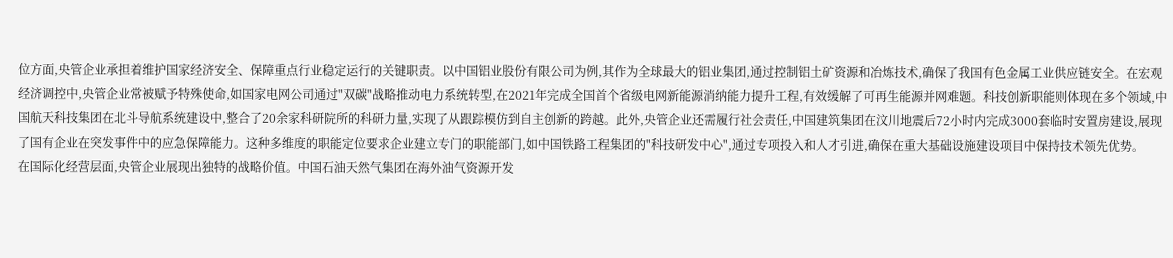位方面,央管企业承担着维护国家经济安全、保障重点行业稳定运行的关键职责。以中国铝业股份有限公司为例,其作为全球最大的铝业集团,通过控制铝土矿资源和冶炼技术,确保了我国有色金属工业供应链安全。在宏观经济调控中,央管企业常被赋予特殊使命,如国家电网公司通过"双碳"战略推动电力系统转型,在2021年完成全国首个省级电网新能源消纳能力提升工程,有效缓解了可再生能源并网难题。科技创新职能则体现在多个领域,中国航天科技集团在北斗导航系统建设中,整合了20余家科研院所的科研力量,实现了从跟踪模仿到自主创新的跨越。此外,央管企业还需履行社会责任,中国建筑集团在汶川地震后72小时内完成3000套临时安置房建设,展现了国有企业在突发事件中的应急保障能力。这种多维度的职能定位要求企业建立专门的职能部门,如中国铁路工程集团的"科技研发中心",通过专项投入和人才引进,确保在重大基础设施建设项目中保持技术领先优势。
在国际化经营层面,央管企业展现出独特的战略价值。中国石油天然气集团在海外油气资源开发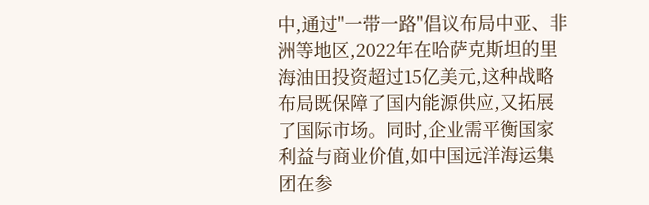中,通过"一带一路"倡议布局中亚、非洲等地区,2022年在哈萨克斯坦的里海油田投资超过15亿美元,这种战略布局既保障了国内能源供应,又拓展了国际市场。同时,企业需平衡国家利益与商业价值,如中国远洋海运集团在参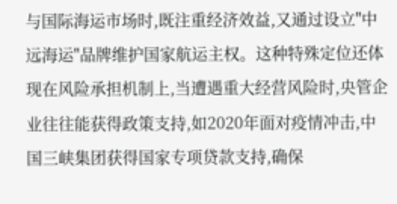与国际海运市场时,既注重经济效益,又通过设立"中远海运"品牌维护国家航运主权。这种特殊定位还体现在风险承担机制上,当遭遇重大经营风险时,央管企业往往能获得政策支持,如2020年面对疫情冲击,中国三峡集团获得国家专项贷款支持,确保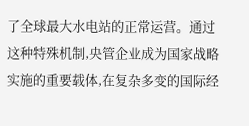了全球最大水电站的正常运营。通过这种特殊机制,央管企业成为国家战略实施的重要载体,在复杂多变的国际经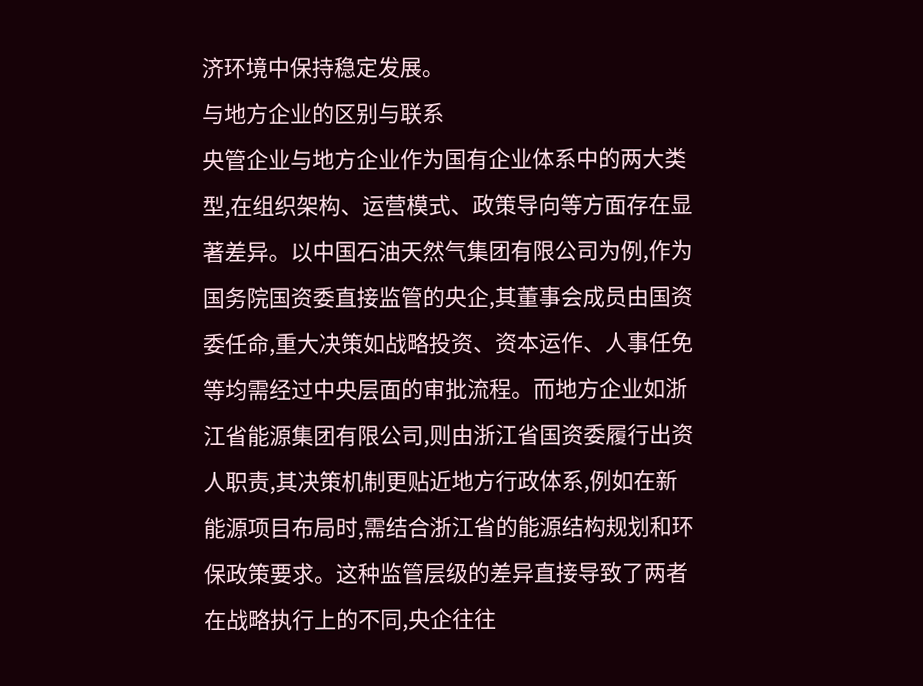济环境中保持稳定发展。
与地方企业的区别与联系
央管企业与地方企业作为国有企业体系中的两大类型,在组织架构、运营模式、政策导向等方面存在显著差异。以中国石油天然气集团有限公司为例,作为国务院国资委直接监管的央企,其董事会成员由国资委任命,重大决策如战略投资、资本运作、人事任免等均需经过中央层面的审批流程。而地方企业如浙江省能源集团有限公司,则由浙江省国资委履行出资人职责,其决策机制更贴近地方行政体系,例如在新能源项目布局时,需结合浙江省的能源结构规划和环保政策要求。这种监管层级的差异直接导致了两者在战略执行上的不同,央企往往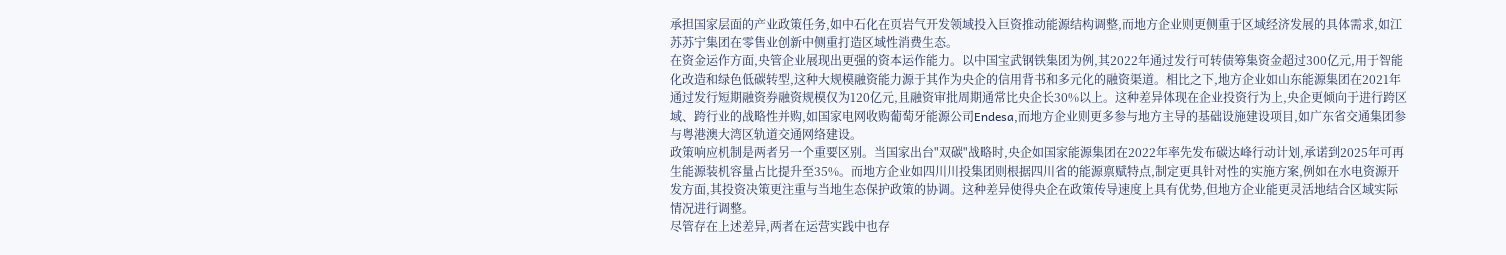承担国家层面的产业政策任务,如中石化在页岩气开发领域投入巨资推动能源结构调整,而地方企业则更侧重于区域经济发展的具体需求,如江苏苏宁集团在零售业创新中侧重打造区域性消费生态。
在资金运作方面,央管企业展现出更强的资本运作能力。以中国宝武钢铁集团为例,其2022年通过发行可转债筹集资金超过300亿元,用于智能化改造和绿色低碳转型,这种大规模融资能力源于其作为央企的信用背书和多元化的融资渠道。相比之下,地方企业如山东能源集团在2021年通过发行短期融资券融资规模仅为120亿元,且融资审批周期通常比央企长30%以上。这种差异体现在企业投资行为上,央企更倾向于进行跨区域、跨行业的战略性并购,如国家电网收购葡萄牙能源公司Endesa,而地方企业则更多参与地方主导的基础设施建设项目,如广东省交通集团参与粤港澳大湾区轨道交通网络建设。
政策响应机制是两者另一个重要区别。当国家出台"双碳"战略时,央企如国家能源集团在2022年率先发布碳达峰行动计划,承诺到2025年可再生能源装机容量占比提升至35%。而地方企业如四川川投集团则根据四川省的能源禀赋特点,制定更具针对性的实施方案,例如在水电资源开发方面,其投资决策更注重与当地生态保护政策的协调。这种差异使得央企在政策传导速度上具有优势,但地方企业能更灵活地结合区域实际情况进行调整。
尽管存在上述差异,两者在运营实践中也存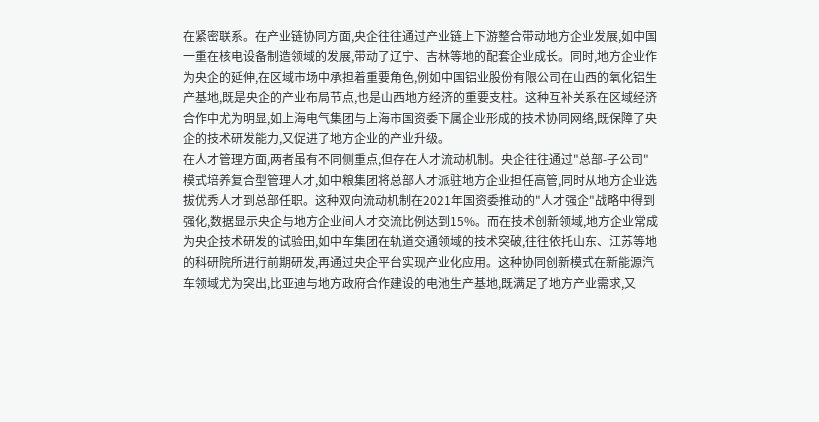在紧密联系。在产业链协同方面,央企往往通过产业链上下游整合带动地方企业发展,如中国一重在核电设备制造领域的发展,带动了辽宁、吉林等地的配套企业成长。同时,地方企业作为央企的延伸,在区域市场中承担着重要角色,例如中国铝业股份有限公司在山西的氧化铝生产基地,既是央企的产业布局节点,也是山西地方经济的重要支柱。这种互补关系在区域经济合作中尤为明显,如上海电气集团与上海市国资委下属企业形成的技术协同网络,既保障了央企的技术研发能力,又促进了地方企业的产业升级。
在人才管理方面,两者虽有不同侧重点,但存在人才流动机制。央企往往通过"总部-子公司"模式培养复合型管理人才,如中粮集团将总部人才派驻地方企业担任高管,同时从地方企业选拔优秀人才到总部任职。这种双向流动机制在2021年国资委推动的"人才强企"战略中得到强化,数据显示央企与地方企业间人才交流比例达到15%。而在技术创新领域,地方企业常成为央企技术研发的试验田,如中车集团在轨道交通领域的技术突破,往往依托山东、江苏等地的科研院所进行前期研发,再通过央企平台实现产业化应用。这种协同创新模式在新能源汽车领域尤为突出,比亚迪与地方政府合作建设的电池生产基地,既满足了地方产业需求,又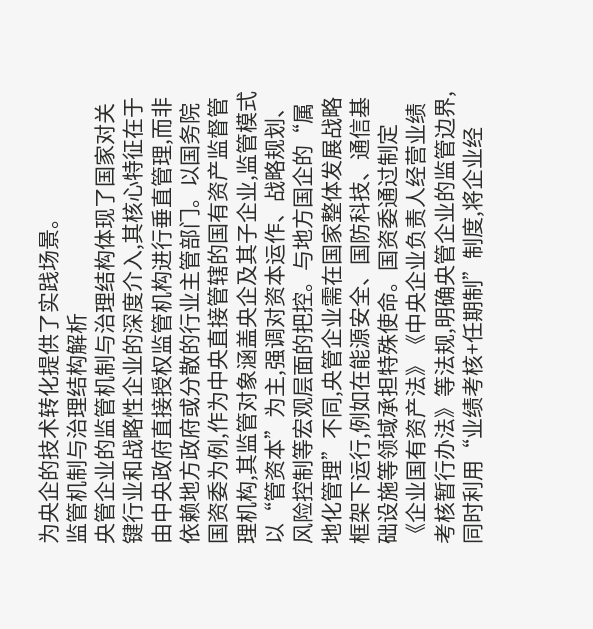为央企的技术转化提供了实践场景。
监管机制与治理结构解析
央管企业的监管机制与治理结构体现了国家对关键行业和战略性企业的深度介入,其核心特征在于由中央政府直接授权监管机构进行垂直管理,而非依赖地方政府或分散的行业主管部门。以国务院国资委为例,作为中央直接管辖的国有资产监督管理机构,其监管对象涵盖央企及其子企业,监管模式以“管资本”为主,强调对资本运作、战略规划、风险控制等宏观层面的把控。与地方国企的“属地化管理”不同,央管企业需在国家整体发展战略框架下运行,例如在能源安全、国防科技、通信基础设施等领域承担特殊使命。国资委通过制定《企业国有资产法》《中央企业负责人经营业绩考核暂行办法》等法规,明确央管企业的监管边界,同时利用“业绩考核+任期制”制度,将企业经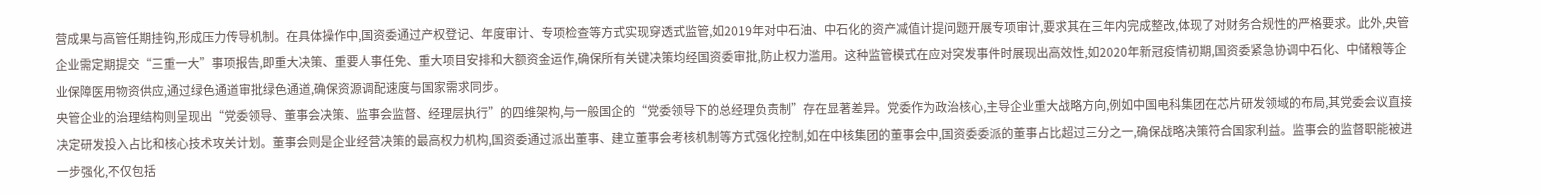营成果与高管任期挂钩,形成压力传导机制。在具体操作中,国资委通过产权登记、年度审计、专项检查等方式实现穿透式监管,如2019年对中石油、中石化的资产减值计提问题开展专项审计,要求其在三年内完成整改,体现了对财务合规性的严格要求。此外,央管企业需定期提交“三重一大”事项报告,即重大决策、重要人事任免、重大项目安排和大额资金运作,确保所有关键决策均经国资委审批,防止权力滥用。这种监管模式在应对突发事件时展现出高效性,如2020年新冠疫情初期,国资委紧急协调中石化、中储粮等企业保障医用物资供应,通过绿色通道审批绿色通道,确保资源调配速度与国家需求同步。
央管企业的治理结构则呈现出“党委领导、董事会决策、监事会监督、经理层执行”的四维架构,与一般国企的“党委领导下的总经理负责制”存在显著差异。党委作为政治核心,主导企业重大战略方向,例如中国电科集团在芯片研发领域的布局,其党委会议直接决定研发投入占比和核心技术攻关计划。董事会则是企业经营决策的最高权力机构,国资委通过派出董事、建立董事会考核机制等方式强化控制,如在中核集团的董事会中,国资委委派的董事占比超过三分之一,确保战略决策符合国家利益。监事会的监督职能被进一步强化,不仅包括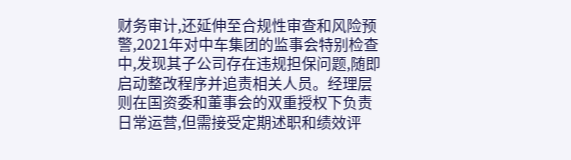财务审计,还延伸至合规性审查和风险预警,2021年对中车集团的监事会特别检查中,发现其子公司存在违规担保问题,随即启动整改程序并追责相关人员。经理层则在国资委和董事会的双重授权下负责日常运营,但需接受定期述职和绩效评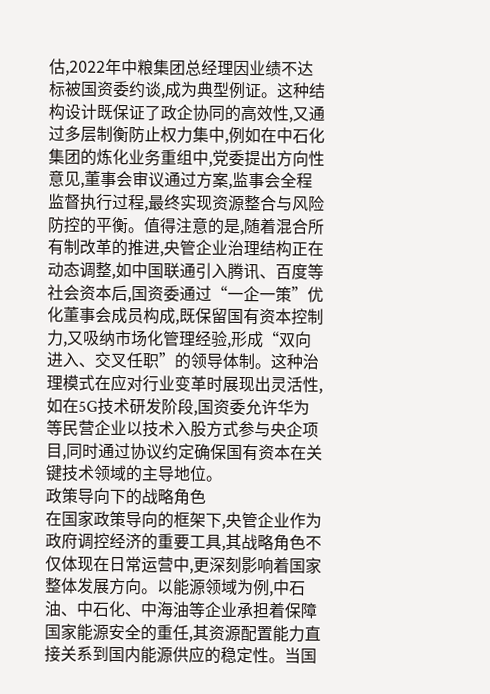估,2022年中粮集团总经理因业绩不达标被国资委约谈,成为典型例证。这种结构设计既保证了政企协同的高效性,又通过多层制衡防止权力集中,例如在中石化集团的炼化业务重组中,党委提出方向性意见,董事会审议通过方案,监事会全程监督执行过程,最终实现资源整合与风险防控的平衡。值得注意的是,随着混合所有制改革的推进,央管企业治理结构正在动态调整,如中国联通引入腾讯、百度等社会资本后,国资委通过“一企一策”优化董事会成员构成,既保留国有资本控制力,又吸纳市场化管理经验,形成“双向进入、交叉任职”的领导体制。这种治理模式在应对行业变革时展现出灵活性,如在5G技术研发阶段,国资委允许华为等民营企业以技术入股方式参与央企项目,同时通过协议约定确保国有资本在关键技术领域的主导地位。
政策导向下的战略角色
在国家政策导向的框架下,央管企业作为政府调控经济的重要工具,其战略角色不仅体现在日常运营中,更深刻影响着国家整体发展方向。以能源领域为例,中石油、中石化、中海油等企业承担着保障国家能源安全的重任,其资源配置能力直接关系到国内能源供应的稳定性。当国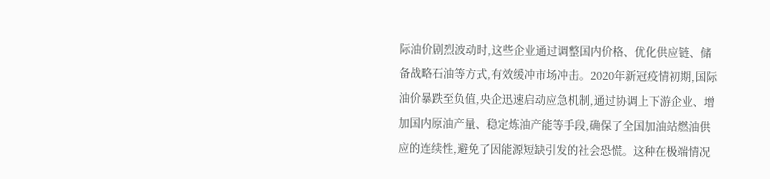际油价剧烈波动时,这些企业通过调整国内价格、优化供应链、储备战略石油等方式,有效缓冲市场冲击。2020年新冠疫情初期,国际油价暴跌至负值,央企迅速启动应急机制,通过协调上下游企业、增加国内原油产量、稳定炼油产能等手段,确保了全国加油站燃油供应的连续性,避免了因能源短缺引发的社会恐慌。这种在极端情况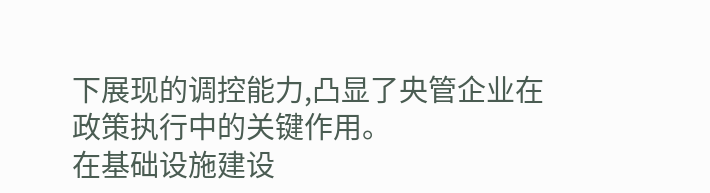下展现的调控能力,凸显了央管企业在政策执行中的关键作用。
在基础设施建设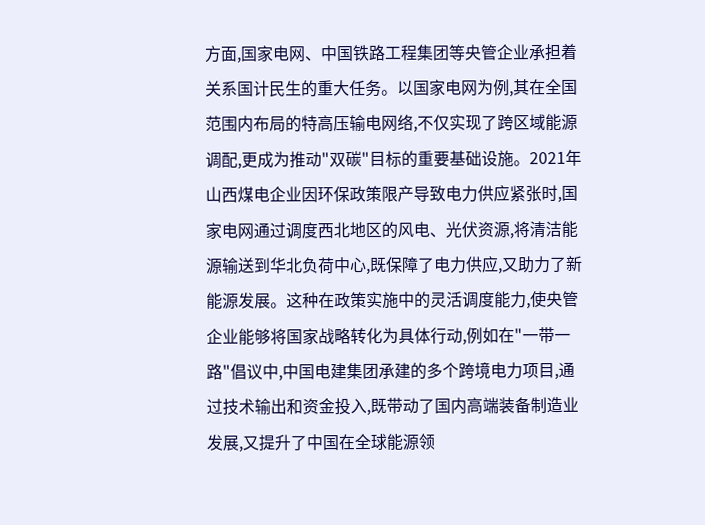方面,国家电网、中国铁路工程集团等央管企业承担着关系国计民生的重大任务。以国家电网为例,其在全国范围内布局的特高压输电网络,不仅实现了跨区域能源调配,更成为推动"双碳"目标的重要基础设施。2021年山西煤电企业因环保政策限产导致电力供应紧张时,国家电网通过调度西北地区的风电、光伏资源,将清洁能源输送到华北负荷中心,既保障了电力供应,又助力了新能源发展。这种在政策实施中的灵活调度能力,使央管企业能够将国家战略转化为具体行动,例如在"一带一路"倡议中,中国电建集团承建的多个跨境电力项目,通过技术输出和资金投入,既带动了国内高端装备制造业发展,又提升了中国在全球能源领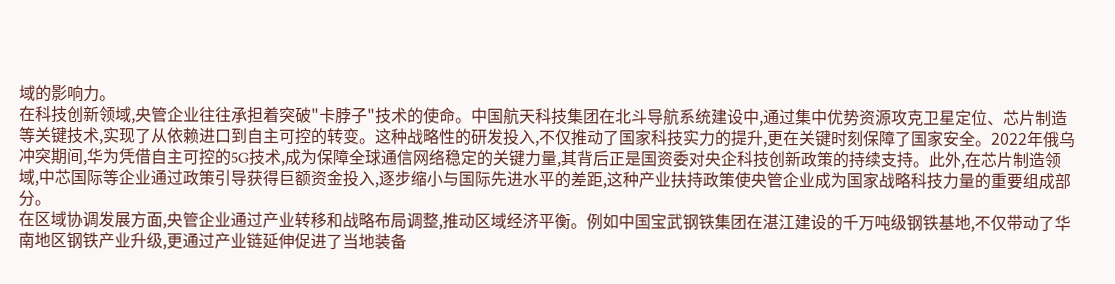域的影响力。
在科技创新领域,央管企业往往承担着突破"卡脖子"技术的使命。中国航天科技集团在北斗导航系统建设中,通过集中优势资源攻克卫星定位、芯片制造等关键技术,实现了从依赖进口到自主可控的转变。这种战略性的研发投入,不仅推动了国家科技实力的提升,更在关键时刻保障了国家安全。2022年俄乌冲突期间,华为凭借自主可控的5G技术,成为保障全球通信网络稳定的关键力量,其背后正是国资委对央企科技创新政策的持续支持。此外,在芯片制造领域,中芯国际等企业通过政策引导获得巨额资金投入,逐步缩小与国际先进水平的差距,这种产业扶持政策使央管企业成为国家战略科技力量的重要组成部分。
在区域协调发展方面,央管企业通过产业转移和战略布局调整,推动区域经济平衡。例如中国宝武钢铁集团在湛江建设的千万吨级钢铁基地,不仅带动了华南地区钢铁产业升级,更通过产业链延伸促进了当地装备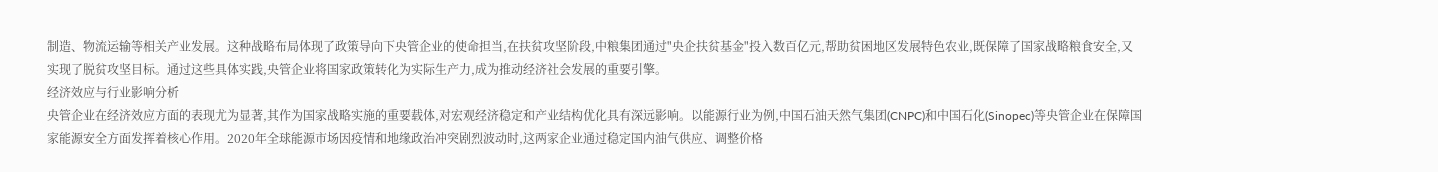制造、物流运输等相关产业发展。这种战略布局体现了政策导向下央管企业的使命担当,在扶贫攻坚阶段,中粮集团通过"央企扶贫基金"投入数百亿元,帮助贫困地区发展特色农业,既保障了国家战略粮食安全,又实现了脱贫攻坚目标。通过这些具体实践,央管企业将国家政策转化为实际生产力,成为推动经济社会发展的重要引擎。
经济效应与行业影响分析
央管企业在经济效应方面的表现尤为显著,其作为国家战略实施的重要载体,对宏观经济稳定和产业结构优化具有深远影响。以能源行业为例,中国石油天然气集团(CNPC)和中国石化(Sinopec)等央管企业在保障国家能源安全方面发挥着核心作用。2020年全球能源市场因疫情和地缘政治冲突剧烈波动时,这两家企业通过稳定国内油气供应、调整价格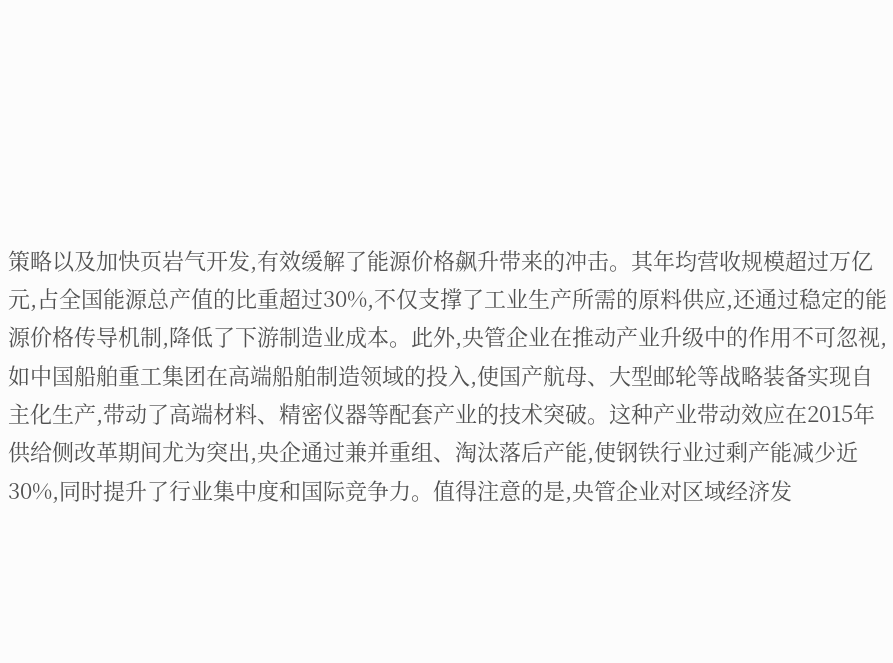策略以及加快页岩气开发,有效缓解了能源价格飙升带来的冲击。其年均营收规模超过万亿元,占全国能源总产值的比重超过30%,不仅支撑了工业生产所需的原料供应,还通过稳定的能源价格传导机制,降低了下游制造业成本。此外,央管企业在推动产业升级中的作用不可忽视,如中国船舶重工集团在高端船舶制造领域的投入,使国产航母、大型邮轮等战略装备实现自主化生产,带动了高端材料、精密仪器等配套产业的技术突破。这种产业带动效应在2015年供给侧改革期间尤为突出,央企通过兼并重组、淘汰落后产能,使钢铁行业过剩产能减少近30%,同时提升了行业集中度和国际竞争力。值得注意的是,央管企业对区域经济发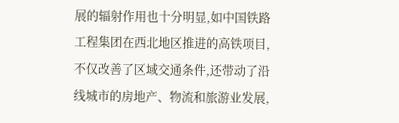展的辐射作用也十分明显,如中国铁路工程集团在西北地区推进的高铁项目,不仅改善了区域交通条件,还带动了沿线城市的房地产、物流和旅游业发展,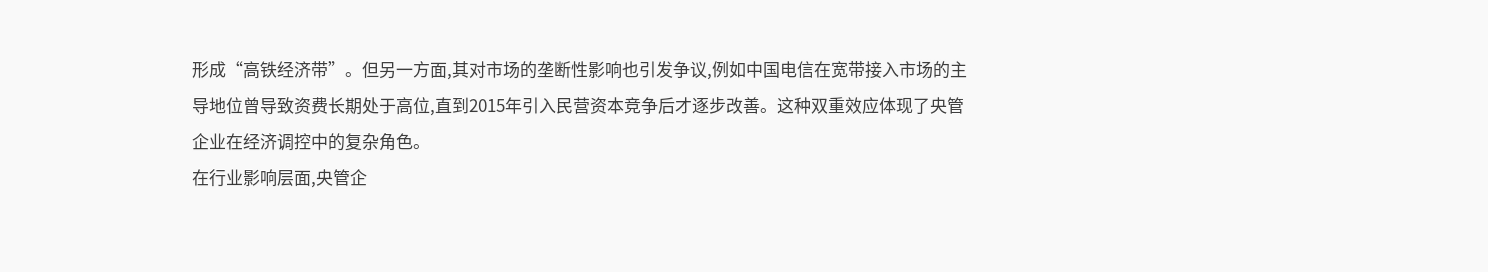形成“高铁经济带”。但另一方面,其对市场的垄断性影响也引发争议,例如中国电信在宽带接入市场的主导地位曾导致资费长期处于高位,直到2015年引入民营资本竞争后才逐步改善。这种双重效应体现了央管企业在经济调控中的复杂角色。
在行业影响层面,央管企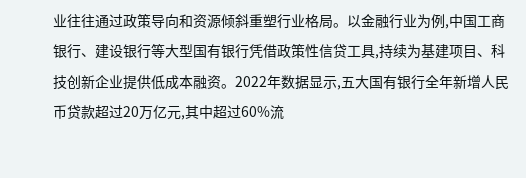业往往通过政策导向和资源倾斜重塑行业格局。以金融行业为例,中国工商银行、建设银行等大型国有银行凭借政策性信贷工具,持续为基建项目、科技创新企业提供低成本融资。2022年数据显示,五大国有银行全年新增人民币贷款超过20万亿元,其中超过60%流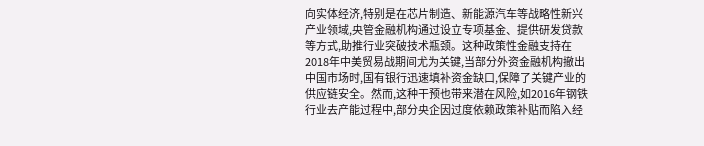向实体经济,特别是在芯片制造、新能源汽车等战略性新兴产业领域,央管金融机构通过设立专项基金、提供研发贷款等方式,助推行业突破技术瓶颈。这种政策性金融支持在2018年中美贸易战期间尤为关键,当部分外资金融机构撤出中国市场时,国有银行迅速填补资金缺口,保障了关键产业的供应链安全。然而,这种干预也带来潜在风险,如2016年钢铁行业去产能过程中,部分央企因过度依赖政策补贴而陷入经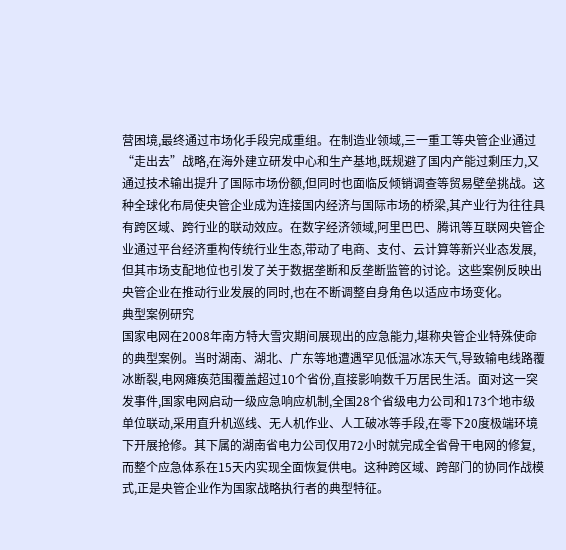营困境,最终通过市场化手段完成重组。在制造业领域,三一重工等央管企业通过“走出去”战略,在海外建立研发中心和生产基地,既规避了国内产能过剩压力,又通过技术输出提升了国际市场份额,但同时也面临反倾销调查等贸易壁垒挑战。这种全球化布局使央管企业成为连接国内经济与国际市场的桥梁,其产业行为往往具有跨区域、跨行业的联动效应。在数字经济领域,阿里巴巴、腾讯等互联网央管企业通过平台经济重构传统行业生态,带动了电商、支付、云计算等新兴业态发展,但其市场支配地位也引发了关于数据垄断和反垄断监管的讨论。这些案例反映出央管企业在推动行业发展的同时,也在不断调整自身角色以适应市场变化。
典型案例研究
国家电网在2008年南方特大雪灾期间展现出的应急能力,堪称央管企业特殊使命的典型案例。当时湖南、湖北、广东等地遭遇罕见低温冰冻天气,导致输电线路覆冰断裂,电网瘫痪范围覆盖超过10个省份,直接影响数千万居民生活。面对这一突发事件,国家电网启动一级应急响应机制,全国28个省级电力公司和173个地市级单位联动,采用直升机巡线、无人机作业、人工破冰等手段,在零下20度极端环境下开展抢修。其下属的湖南省电力公司仅用72小时就完成全省骨干电网的修复,而整个应急体系在15天内实现全面恢复供电。这种跨区域、跨部门的协同作战模式,正是央管企业作为国家战略执行者的典型特征。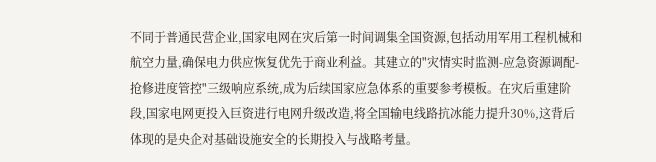不同于普通民营企业,国家电网在灾后第一时间调集全国资源,包括动用军用工程机械和航空力量,确保电力供应恢复优先于商业利益。其建立的"灾情实时监测-应急资源调配-抢修进度管控"三级响应系统,成为后续国家应急体系的重要参考模板。在灾后重建阶段,国家电网更投入巨资进行电网升级改造,将全国输电线路抗冰能力提升30%,这背后体现的是央企对基础设施安全的长期投入与战略考量。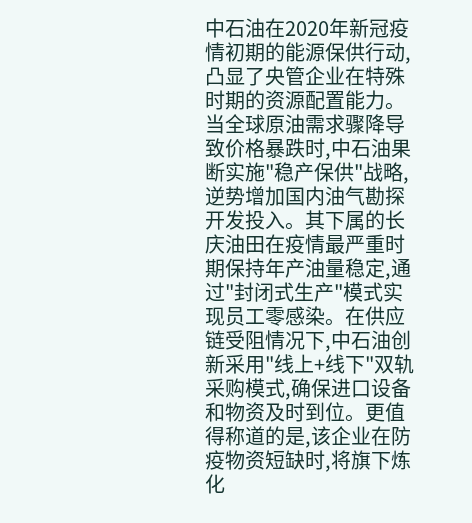中石油在2020年新冠疫情初期的能源保供行动,凸显了央管企业在特殊时期的资源配置能力。当全球原油需求骤降导致价格暴跌时,中石油果断实施"稳产保供"战略,逆势增加国内油气勘探开发投入。其下属的长庆油田在疫情最严重时期保持年产油量稳定,通过"封闭式生产"模式实现员工零感染。在供应链受阻情况下,中石油创新采用"线上+线下"双轨采购模式,确保进口设备和物资及时到位。更值得称道的是,该企业在防疫物资短缺时,将旗下炼化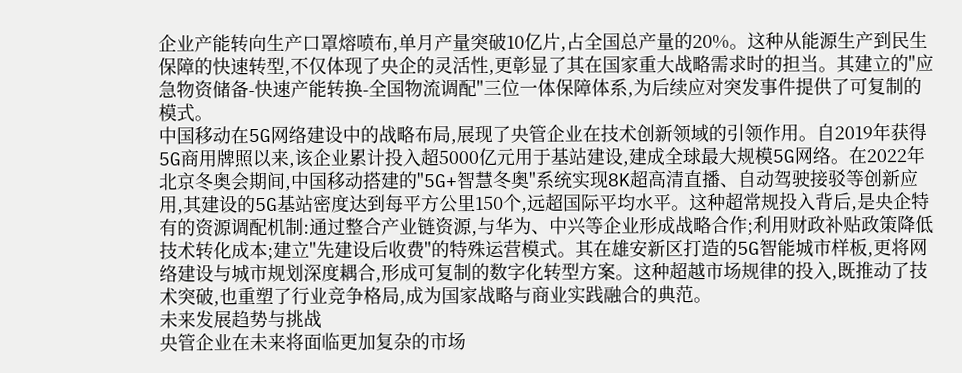企业产能转向生产口罩熔喷布,单月产量突破10亿片,占全国总产量的20%。这种从能源生产到民生保障的快速转型,不仅体现了央企的灵活性,更彰显了其在国家重大战略需求时的担当。其建立的"应急物资储备-快速产能转换-全国物流调配"三位一体保障体系,为后续应对突发事件提供了可复制的模式。
中国移动在5G网络建设中的战略布局,展现了央管企业在技术创新领域的引领作用。自2019年获得5G商用牌照以来,该企业累计投入超5000亿元用于基站建设,建成全球最大规模5G网络。在2022年北京冬奥会期间,中国移动搭建的"5G+智慧冬奥"系统实现8K超高清直播、自动驾驶接驳等创新应用,其建设的5G基站密度达到每平方公里150个,远超国际平均水平。这种超常规投入背后,是央企特有的资源调配机制:通过整合产业链资源,与华为、中兴等企业形成战略合作;利用财政补贴政策降低技术转化成本;建立"先建设后收费"的特殊运营模式。其在雄安新区打造的5G智能城市样板,更将网络建设与城市规划深度耦合,形成可复制的数字化转型方案。这种超越市场规律的投入,既推动了技术突破,也重塑了行业竞争格局,成为国家战略与商业实践融合的典范。
未来发展趋势与挑战
央管企业在未来将面临更加复杂的市场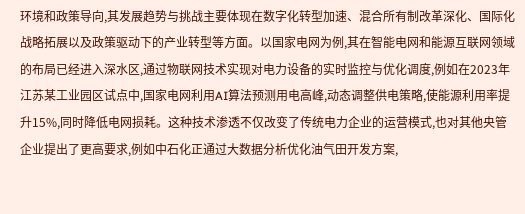环境和政策导向,其发展趋势与挑战主要体现在数字化转型加速、混合所有制改革深化、国际化战略拓展以及政策驱动下的产业转型等方面。以国家电网为例,其在智能电网和能源互联网领域的布局已经进入深水区,通过物联网技术实现对电力设备的实时监控与优化调度,例如在2023年江苏某工业园区试点中,国家电网利用AI算法预测用电高峰,动态调整供电策略,使能源利用率提升15%,同时降低电网损耗。这种技术渗透不仅改变了传统电力企业的运营模式,也对其他央管企业提出了更高要求,例如中石化正通过大数据分析优化油气田开发方案,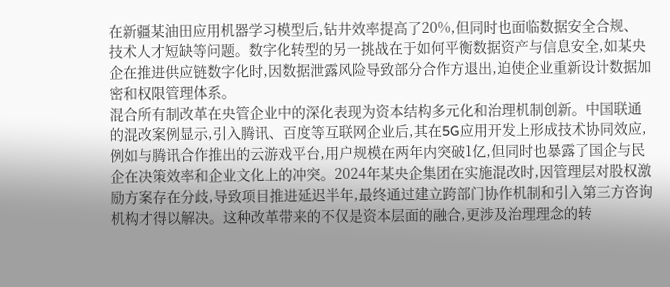在新疆某油田应用机器学习模型后,钻井效率提高了20%,但同时也面临数据安全合规、技术人才短缺等问题。数字化转型的另一挑战在于如何平衡数据资产与信息安全,如某央企在推进供应链数字化时,因数据泄露风险导致部分合作方退出,迫使企业重新设计数据加密和权限管理体系。
混合所有制改革在央管企业中的深化表现为资本结构多元化和治理机制创新。中国联通的混改案例显示,引入腾讯、百度等互联网企业后,其在5G应用开发上形成技术协同效应,例如与腾讯合作推出的云游戏平台,用户规模在两年内突破1亿,但同时也暴露了国企与民企在决策效率和企业文化上的冲突。2024年某央企集团在实施混改时,因管理层对股权激励方案存在分歧,导致项目推进延迟半年,最终通过建立跨部门协作机制和引入第三方咨询机构才得以解决。这种改革带来的不仅是资本层面的融合,更涉及治理理念的转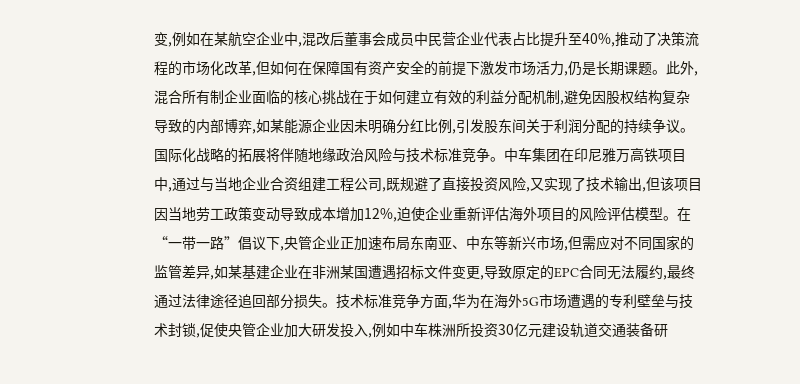变,例如在某航空企业中,混改后董事会成员中民营企业代表占比提升至40%,推动了决策流程的市场化改革,但如何在保障国有资产安全的前提下激发市场活力,仍是长期课题。此外,混合所有制企业面临的核心挑战在于如何建立有效的利益分配机制,避免因股权结构复杂导致的内部博弈,如某能源企业因未明确分红比例,引发股东间关于利润分配的持续争议。
国际化战略的拓展将伴随地缘政治风险与技术标准竞争。中车集团在印尼雅万高铁项目中,通过与当地企业合资组建工程公司,既规避了直接投资风险,又实现了技术输出,但该项目因当地劳工政策变动导致成本增加12%,迫使企业重新评估海外项目的风险评估模型。在“一带一路”倡议下,央管企业正加速布局东南亚、中东等新兴市场,但需应对不同国家的监管差异,如某基建企业在非洲某国遭遇招标文件变更,导致原定的EPC合同无法履约,最终通过法律途径追回部分损失。技术标准竞争方面,华为在海外5G市场遭遇的专利壁垒与技术封锁,促使央管企业加大研发投入,例如中车株洲所投资30亿元建设轨道交通装备研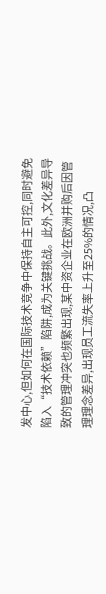发中心,但如何在国际技术竞争中保持自主可控,同时避免陷入“技术依赖”陷阱,成为关键挑战。此外,文化差异导致的管理冲突也频繁出现,某中资企业在欧洲并购后因管理理念差异,出现员工流失率上升至25%的情况,凸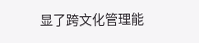显了跨文化管理能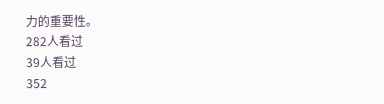力的重要性。
282人看过
39人看过
352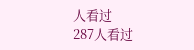人看过
287人看过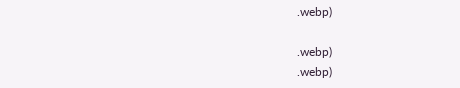.webp)

.webp)
.webp)